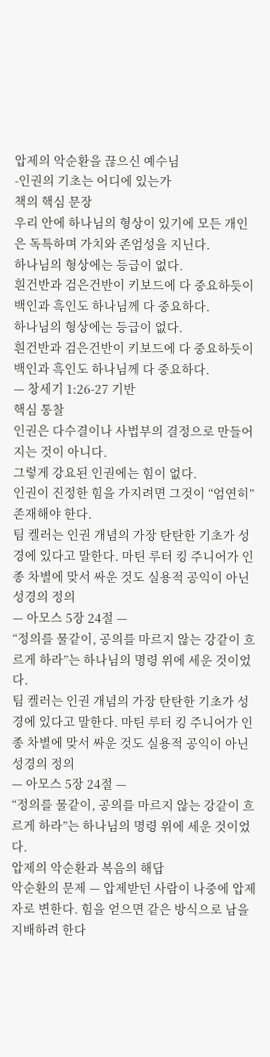압제의 악순환을 끊으신 예수님
-인권의 기초는 어디에 있는가
책의 핵심 문장
우리 안에 하나님의 형상이 있기에 모든 개인은 독특하며 가치와 존엄성을 지닌다.
하나님의 형상에는 등급이 없다.
흰건반과 검은건반이 키보드에 다 중요하듯이
백인과 흑인도 하나님께 다 중요하다.
하나님의 형상에는 등급이 없다.
흰건반과 검은건반이 키보드에 다 중요하듯이
백인과 흑인도 하나님께 다 중요하다.
— 창세기 1:26-27 기반
핵심 통찰
인권은 다수결이나 사법부의 결정으로 만들어지는 것이 아니다.
그렇게 강요된 인권에는 힘이 없다.
인권이 진정한 힘을 가지려면 그것이 “엄연히” 존재해야 한다.
팀 켈러는 인권 개념의 가장 탄탄한 기초가 성경에 있다고 말한다. 마틴 루터 킹 주니어가 인종 차별에 맞서 싸운 것도 실용적 공익이 아닌 성경의 정의
— 아모스 5장 24절 —
“정의를 물같이, 공의를 마르지 않는 강같이 흐르게 하라”는 하나님의 명령 위에 세운 것이었다.
팀 켈러는 인권 개념의 가장 탄탄한 기초가 성경에 있다고 말한다. 마틴 루터 킹 주니어가 인종 차별에 맞서 싸운 것도 실용적 공익이 아닌 성경의 정의
— 아모스 5장 24절 —
“정의를 물같이, 공의를 마르지 않는 강같이 흐르게 하라”는 하나님의 명령 위에 세운 것이었다.
압제의 악순환과 복음의 해답
악순환의 문제 — 압제받던 사람이 나중에 압제자로 변한다. 힘을 얻으면 같은 방식으로 남을 지배하려 한다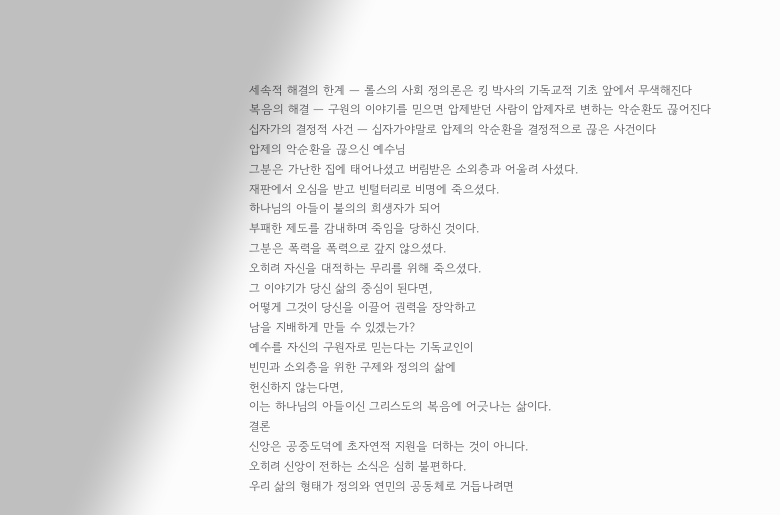세속적 해결의 한계 — 롤스의 사회 정의론은 킹 박사의 기독교적 기초 앞에서 무색해진다
복음의 해결 — 구원의 이야기를 믿으면 압제받던 사람이 압제자로 변하는 악순환도 끊어진다
십자가의 결정적 사건 — 십자가야말로 압제의 악순환을 결정적으로 끊은 사건이다
압제의 악순환을 끊으신 예수님
그분은 가난한 집에 태어나셨고 버림받은 소외층과 어울려 사셨다.
재판에서 오심을 받고 빈털터리로 비명에 죽으셨다.
하나님의 아들이 불의의 희생자가 되어
부패한 제도를 감내하며 죽임을 당하신 것이다.
그분은 폭력을 폭력으로 갚지 않으셨다.
오히려 자신을 대적하는 무리를 위해 죽으셨다.
그 이야기가 당신 삶의 중심이 된다면,
어떻게 그것이 당신을 이끌어 권력을 장악하고
남을 지배하게 만들 수 있겠는가?
예수를 자신의 구원자로 믿는다는 기독교인이
빈민과 소외층을 위한 구제와 정의의 삶에
헌신하지 않는다면,
이는 하나님의 아들이신 그리스도의 복음에 어긋나는 삶이다.
결론
신앙은 공중도덕에 초자연적 지원을 더하는 것이 아니다.
오히려 신앙이 전하는 소식은 심히 불편하다.
우리 삶의 형태가 정의와 연민의 공동체로 거듭나려면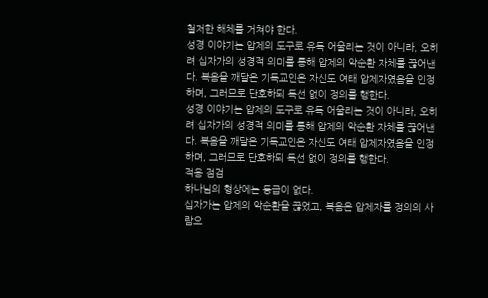철저한 해체를 거쳐야 한다.
성경 이야기는 압제의 도구로 유독 어울리는 것이 아니라, 오히려 십자가의 성경적 의미를 통해 압제의 악순환 자체를 끊어낸다. 복음을 깨달은 기독교인은 자신도 여태 압제자였음을 인정하며, 그러므로 단호하되 독선 없이 정의를 행한다.
성경 이야기는 압제의 도구로 유독 어울리는 것이 아니라, 오히려 십자가의 성경적 의미를 통해 압제의 악순환 자체를 끊어낸다. 복음을 깨달은 기독교인은 자신도 여태 압제자였음을 인정하며, 그러므로 단호하되 독선 없이 정의를 행한다.
적용 점검
하나님의 형상에는 등급이 없다.
십자가는 압제의 악순환을 끊었고, 복음은 압제자를 정의의 사람으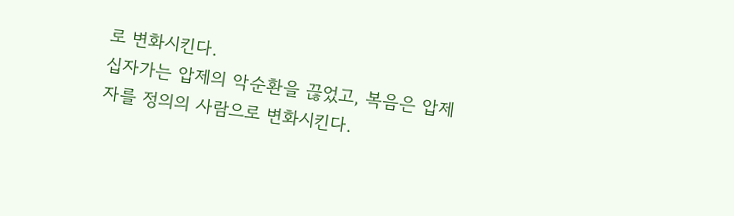로 변화시킨다.
십자가는 압제의 악순환을 끊었고, 복음은 압제자를 정의의 사람으로 변화시킨다.